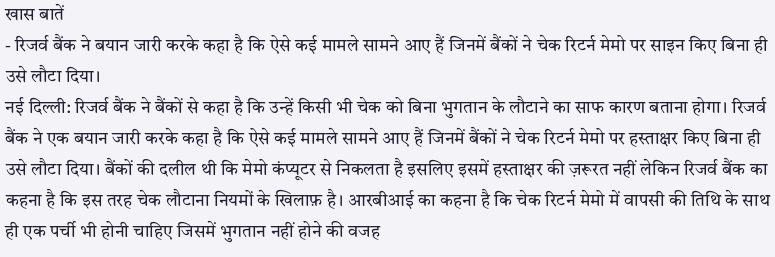खास बातें
- रिजर्व बैंक ने बयान जारी करके कहा है कि ऐसे कई मामले सामने आए हैं जिनमें बैंकों ने चेक रिटर्न मेमो पर साइन किए बिना ही उसे लौटा दिया।
नई दिल्ली: रिजर्व बैंक ने बैंकों से कहा है कि उन्हें किसी भी चेक को बिना भुगतान के लौटाने का साफ कारण बताना होगा। रिजर्व बैंक ने एक बयान जारी करके कहा है कि ऐसे कई मामले सामने आए हैं जिनमें बैंकों ने चेक रिटर्न मेमो पर हस्ताक्षर किए बिना ही उसे लौटा दिया। बैंकों की दलील थी कि मेमो कंप्यूटर से निकलता है इसलिए इसमें हस्ताक्षर की ज़रूरत नहीं लेकिन रिजर्व बैंक का कहना है कि इस तरह चेक लौटाना नियमों के खिलाफ़ है। आरबीआई का कहना है कि चेक रिटर्न मेमो में वापसी की तिथि के साथ ही एक पर्ची भी होनी चाहिए जिसमें भुगतान नहीं होने की वजह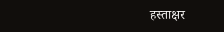हस्ताक्षर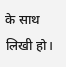के साथ लिखी हो।